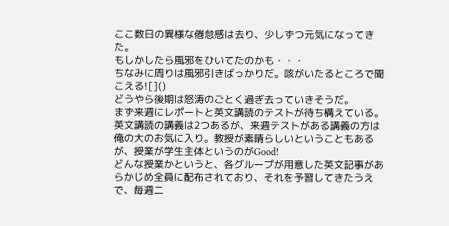ここ数日の異様な倦怠感は去り、少しずつ元気になってきた。
もしかしたら風邪をひいてたのかも・・・
ちなみに周りは風邪引きばっかりだ。咳がいたるところで聞こえる![]()
どうやら後期は怒涛のごとく過ぎ去っていきそうだ。
まず来週にレポートと英文講読のテストが待ち構えている。
英文講読の講義は2つあるが、来週テストがある講義の方は俺の大のお気に入り。教授が素晴らしいということもあるが、授業が学生主体というのがGood!
どんな授業かというと、各グループが用意した英文記事があらかじめ全員に配布されており、それを予習してきたうえで、毎週二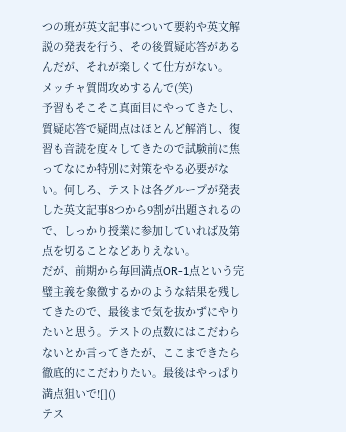つの班が英文記事について要約や英文解説の発表を行う、その後質疑応答があるんだが、それが楽しくて仕方がない。
メッチャ質問攻めするんで(笑)
予習もそこそこ真面目にやってきたし、質疑応答で疑問点はほとんど解消し、復習も音読を度々してきたので試験前に焦ってなにか特別に対策をやる必要がない。何しろ、テストは各グループが発表した英文記事8つから9割が出題されるので、しっかり授業に参加していれば及第点を切ることなどありえない。
だが、前期から毎回満点OR-1点という完璧主義を象徴するかのような結果を残してきたので、最後まで気を抜かずにやりたいと思う。テストの点数にはこだわらないとか言ってきたが、ここまできたら徹底的にこだわりたい。最後はやっぱり満点狙いで![]()
テス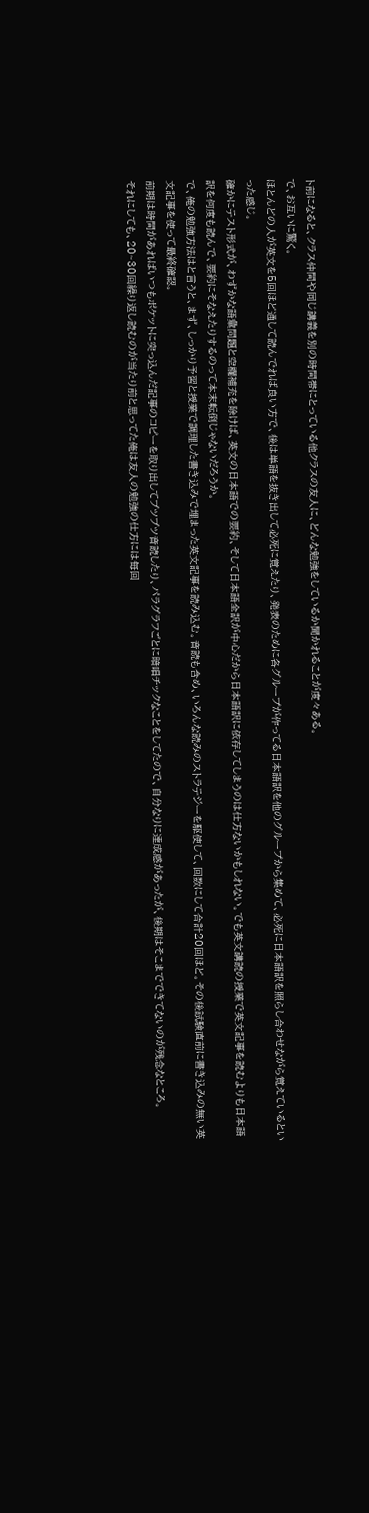ト前になると、クラス仲間や同じ講義を別の時間帯にとっている他クラスの友人に、どんな勉強をしているか聞かれることが度々ある。
で、お互いに驚く。
ほとんどの人が英文を5回ほど通して読んでれば良い方で、後は単語を抜き出して必死に覚えたり、発表のために各グループが作ってる日本語訳を他のグループから集めて、必死に日本語訳を照らし合わせながら覚えているといった感じ。
確かにテスト形式が、わずかな語彙問題と空欄補充を除けば、英文の日本語での要約、そして日本語全訳が中心だから日本語訳に依存してしまうのは仕方ないかもしれない。でも英文講読の授業で英文記事を読むよりも日本語訳を何度も読んで、要約にそなえたりするのって本末転倒じゃないだろうか。
で、俺の勉強方法はと言うと、まず、しっかり予習と授業で調理した書き込みで埋まった英文記事を読み込む。音読も含め、いろんな読みのストラテジーを駆使して、回数にして合計20回ほど。その後試験直前に書き込みの無い英文記事を使って最終確認。
前期は時間があればいつもポケットに突っ込んだ記事のコピーを取り出してブツブツ音読したり、パラグラフごとに暗唱チックなことをしてたので、自分なりに達成感があったが、後期はそこまでできてないのが残念なところ。
それにしても、20~30回繰り返し読むのが当たり前と思ってた俺は友人の勉強の仕方には毎回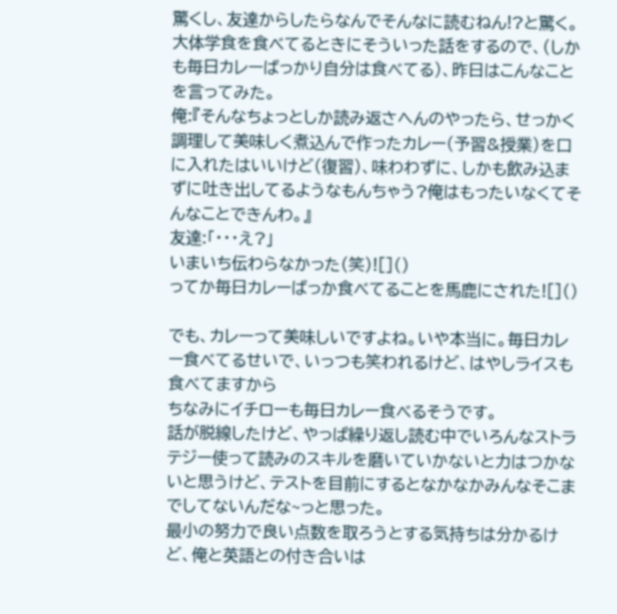驚くし、友達からしたらなんでそんなに読むねん!?と驚く。
大体学食を食べてるときにそういった話をするので、(しかも毎日カレーばっかり自分は食べてる)、昨日はこんなことを言ってみた。
俺:『そんなちょっとしか読み返さへんのやったら、せっかく調理して美味しく煮込んで作ったカレー(予習&授業)を口に入れたはいいけど(復習)、味わわずに、しかも飲み込まずに吐き出してるようなもんちゃう?俺はもったいなくてそんなことできんわ。』
友達:「・・・え?」
いまいち伝わらなかった(笑)![]()
ってか毎日カレーばっか食べてることを馬鹿にされた![]()

でも、カレーって美味しいですよね。いや本当に。毎日カレー食べてるせいで、いっつも笑われるけど、はやしライスも食べてますから
ちなみにイチローも毎日カレー食べるそうです。
話が脱線したけど、やっぱ繰り返し読む中でいろんなストラテジー使って読みのスキルを磨いていかないと力はつかないと思うけど、テストを目前にするとなかなかみんなそこまでしてないんだな~っと思った。
最小の努力で良い点数を取ろうとする気持ちは分かるけど、俺と英語との付き合いは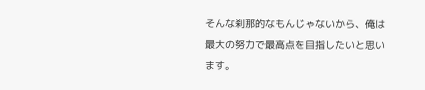そんな刹那的なもんじゃないから、俺は最大の努力で最高点を目指したいと思います。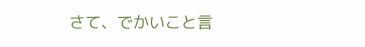さて、でかいこと言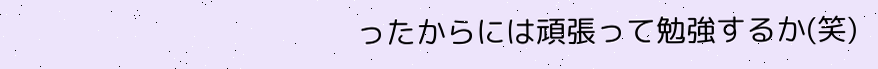ったからには頑張って勉強するか(笑)